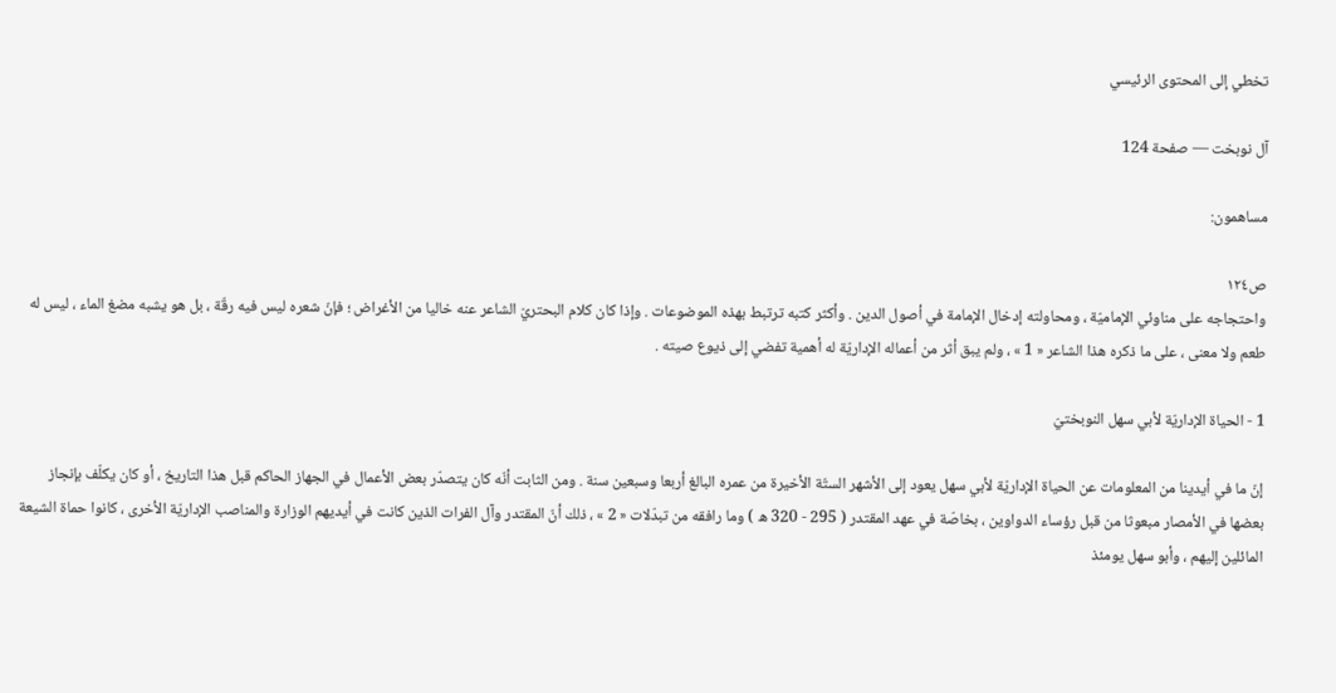تخطي إلى المحتوى الرئيسي

آل نوبخت — صفحة 124

مساهمون:

ص١٢٤
واحتجاجه على مناوئي الإماميّة ، ومحاولته إدخال الإمامة في أصول الدين . وأكثر كتبه ترتبط بهذه الموضوعات . وإذا كان كلام البحتريّ الشاعر عنه خاليا من الأغراض ؛ فإنّ شعره ليس فيه رقّة ، بل هو يشبه مضغ الماء ، ليس له طعم ولا معنى ، على ما ذكره هذا الشاعر « 1 » ، ولم يبق أثر من أعماله الإداريّة له أهمية تفضي إلى ذيوع صيته .

1 - الحياة الإداريّة لأبي سهل النوبختيّ

إنّ ما في أيدينا من المعلومات عن الحياة الإداريّة لأبي سهل يعود إلى الأشهر الستّة الأخيرة من عمره البالغ أربعا وسبعين سنة . ومن الثابت أنّه كان يتصدّر بعض الأعمال في الجهاز الحاكم قبل هذا التاريخ ، أو كان يكلّف بإنجاز بعضها في الأمصار مبعوثا من قبل رؤساء الدواوين ، بخاصّة في عهد المقتدر ( 295 - 320 ه ) وما رافقه من تبدّلات « 2 » ، ذلك أنّ المقتدر وآل الفرات الذين كانت في أيديهم الوزارة والمناصب الإداريّة الأخرى ، كانوا حماة الشيعة المائلين إليهم ، وأبو سهل يومئذ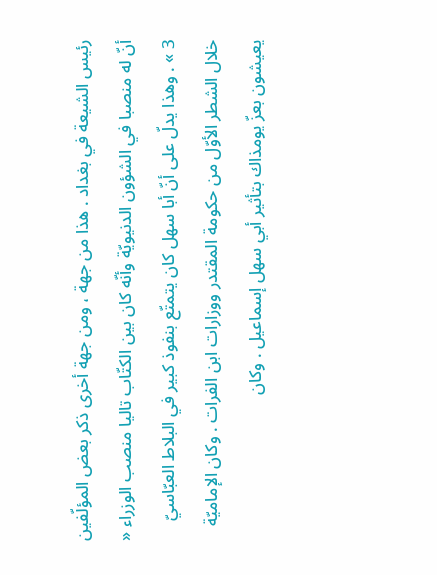رئيس الشيعة في بغداد . هذا من جهة ، ومن جهة أخرى ذكر بعض المؤلّفين أنّ له منصبا في الشؤون الدنيويّة وأنّه كان بين الكتّاب تاليا منصب الوزراء « 3 » . وهذا يدلّ على أنّ أبا سهل كان يتمتّع بنفوذ كبير في البلاط العبّاسيّ خلال الشطر الأوّل من حكومة المقتدر ووزارات ابن الفرات . وكان الإماميّة يعيشون بعزّ يومذاك بتأثير أبي سهل إسماعيل . وكان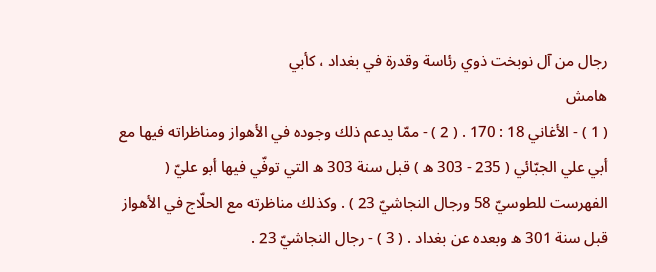رجال من آل نوبخت ذوي رئاسة وقدرة في بغداد ، كأبي
هامش
( 1 ) - الأغاني 18 : 170 . ( 2 ) - ممّا يدعم ذلك وجوده في الأهواز ومناظراته فيها مع أبي علي الجبّائي ( 235 - 303 ه ) قبل سنة 303 ه التي توفّي فيها أبو عليّ ( الفهرست للطوسيّ 58 ورجال النجاشيّ 23 ) . وكذلك مناظرته مع الحلّاج في الأهواز قبل سنة 301 ه وبعده عن بغداد . ( 3 ) - رجال النجاشيّ 23 .